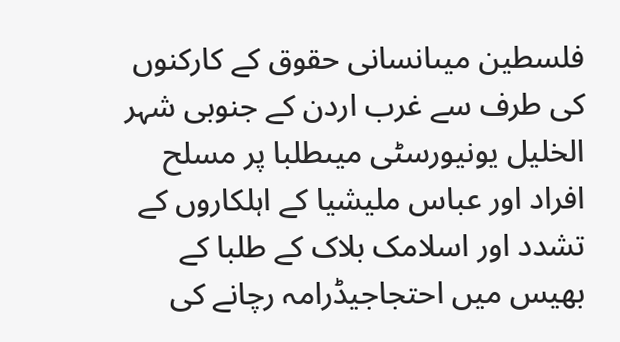فلسطین میںانسانی حقوق کے کارکنوں کی طرف سے غرب اردن کے جنوبی شہر الخلیل یونیورسٹی میںطلبا پر مسلح افراد اور عباس ملیشیا کے اہلکاروں کے تشدد اور اسلامک بلاک کے طلبا کے بھیس میں احتجاجیڈرامہ رچانے کی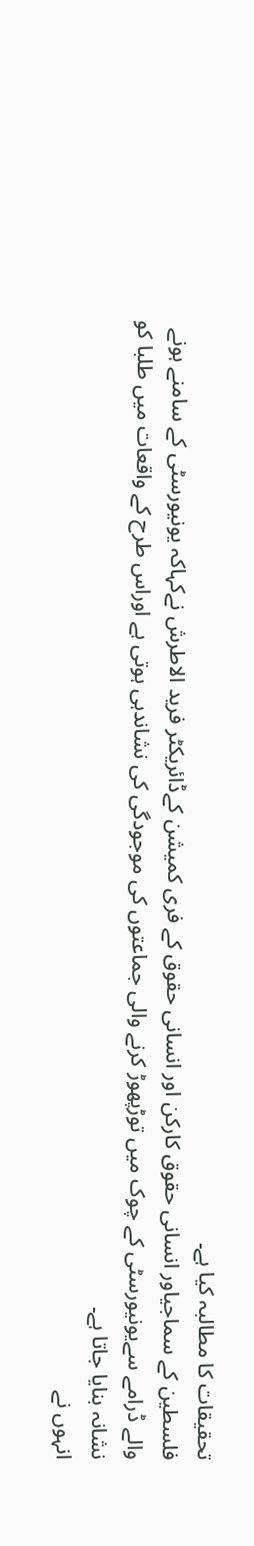تحقیقات کا مطالبہ کیا ہے۔
فلسطین کے سماجیاور انسانی حقوق کارکن اور انسانی حقوق کے فری کمیشن کےڈائریکٹر فرید الاطرش نےکہاکہ یونیورسٹی کے سامنے ہونے والے ڈرامے سےیونیورسٹی کے چوک میں توڑپھوڑ کرنے والی جماعتوں کی موجودگی کی نشاندہی ہوتی ہے اوراس طرح کے واقعات میں طلبا کو نشانہ بنایا جاتا ہے۔
انہوں نے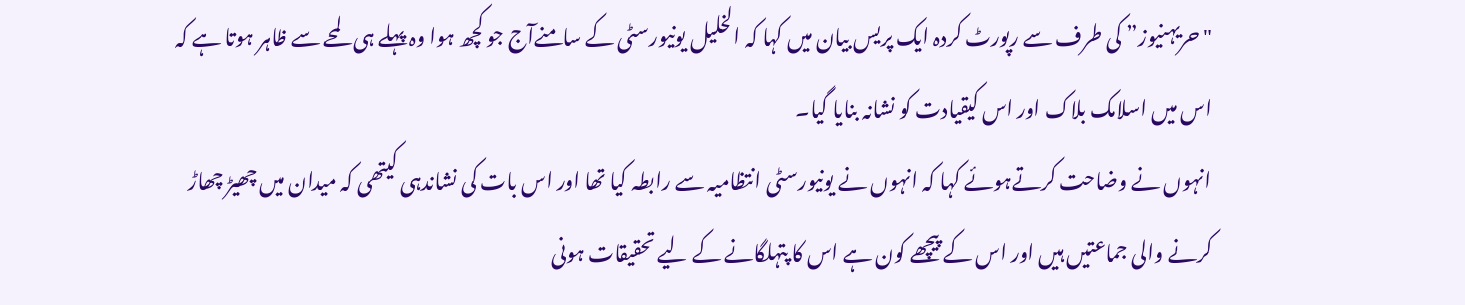"حریہنیوز” کی طرف سے رپورٹ کردہ ایک پریس بیان میں کہا کہ الخلیل یونیورسٹی کے سامنےآج جو کچھ ہوا وہ پہلے ہی لمحے سے ظاہر ہوتا ہے کہ اس میں اسلامک بلاک اور اس کیقیادت کو نشانہ بنایا گیا۔
انہوں نے وضاحت کرتےہوئے کہا کہ انہوں نے یونیورسٹی انتظامیہ سے رابطہ کیا تھا اور اس بات کی نشاندہی کیتھی کہ میدان میں چھیڑ چھاڑ کرنے والی جماعتیں ہیں اور اس کے پیچھے کون ہے اس کا پتہلگانے کے لیے تحقیقات ہونی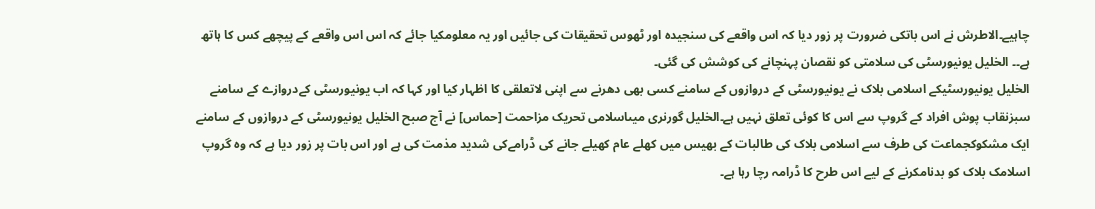چاہیے۔الاطرش نے اس باتکی ضرورت پر زور دیا کہ اس واقعے کی سنجیدہ اور ٹھوس تحقیقات کی جائیں اور یہ معلومکیا جائے کہ اس اس واقعے کے پیچھے کس کا ہاتھ ہے۔۔ الخلیل یونیورسٹی کی سلامتی کو نقصان پہنچانے کی کوشش کی گئی۔
الخلیل یونیورسٹیکے اسلامی بلاک نے یونیورسٹی کے دروازوں کے سامنے کسی بھی دھرنے سے اپنی لاتعلقی کا اظہار کیا اور کہا کہ اب یونیورسٹی کےدروازے کے سامنے سبزنقاب پوش افراد کے گروپ سے اس کا کوئی تعلق نہیں ہے۔الخلیل گورنری میںاسلامی تحریک مزاحمت [حماس] نے آج صبح الخلیل یونیورسٹی کے دروازوں کے سامنے ایک مشکوکجماعت کی طرف سے اسلامی بلاک کی طالبات کے بھیس میں کھلے عام کھیلے جانے کی ڈرامےکی شدید مذمت کی ہے اور اس بات پر زور دیا ہے کہ وہ گروپ اسلامک بلاک کو بدنامکرنے کے لیے اس طرح کا ڈرامہ رچا رہا ہے۔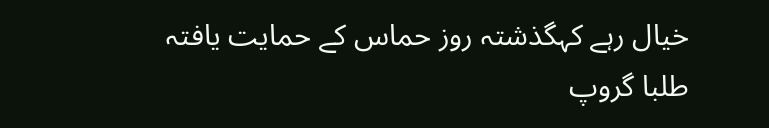خیال رہے کہگذشتہ روز حماس کے حمایت یافتہ طلبا گروپ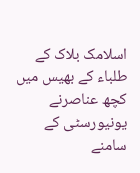اسلامک بلاک کے طلباء کے بھیس میں کچھ عناصرنے یونیورسٹی کے سامنے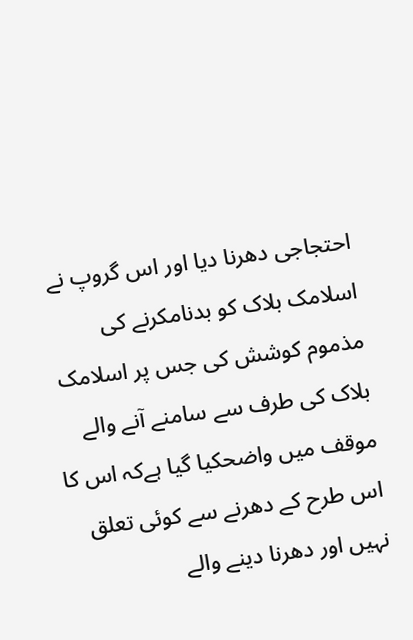احتجاجی دھرنا دیا اور اس گروپ نے اسلامک بلاک کو بدنامکرنے کی مذموم کوشش کی جس پر اسلامک بلاک کی طرف سے سامنے آنے والے موقف میں واضحکیا گیا ہےکہ اس کا اس طرح کے دھرنے سے کوئی تعلق نہیں اور دھرنا دینے والے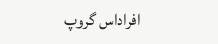افراداس گروپ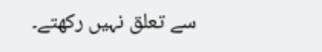سے تعلق نہیں رکھتے۔